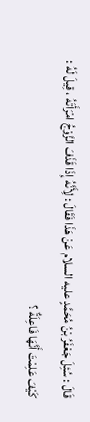قَالَ : سُئِلَ جَعْفَرُ بْنُ مُحَمَّدٍ عليه السلام عَنْ هَذَا فَقَالَ : لِأَنَّهُ إِذَا قَذَفَ الزَّوْجُ امْرَأَتَهُ ، قِيلَ لَهُ :
كَيْفَ عَلِمْتَ أَنَّهَا فَاعِلَةٌ ؟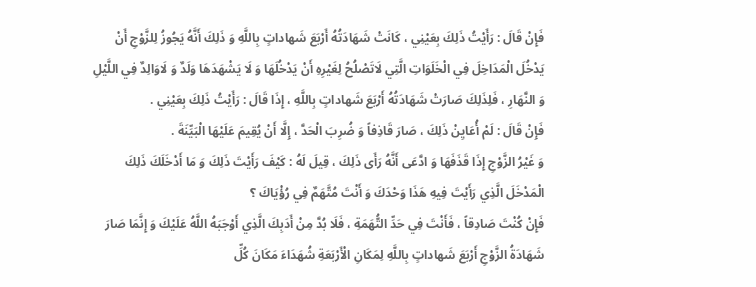فَإِنْ قَالَ : رَأَيْتُ ذَلِكَ بِعَيْنِي ، كَانَتْ شَهَادَتُهُ أَرْبَعَ شَهاداتٍ بِاللَّهِ وَ ذَلِكَ أَنَّهُ يَجُوزُ لِلزَّوْجِ أَنْ يَدْخُلَ الْمَدَاخِلَ فِي الْخَلَوَاتِ الَّتِي لَاتَصْلُحُ لِغَيْرِهِ أَنْ يَدْخُلَهَا وَ لَا يَشْهَدَهَا وَلَدٌ وَ لَاوَالِدٌ فِي اللَّيْلِ وَ النَّهَارِ ، فَلِذَلِكَ صَارَتْ شَهَادَتُهُ أَرْبَعَ شَهاداتٍ بِاللَّهِ ، إِذَا قَالَ : رَأَيْتُ ذَلِكَ بِعَيْنِي .
فَإِنْ قَالَ : لَمْ أُعَايِنْ ذَلِكَ ، صَارَ قَاذِفاً وَ ضُرِبَ الْحَدَّ ، إِلَّا أَنْ يُقِيمَ عَلَيْهَا الْبَيِّنَةَ .
وَ غَيْرُ الزَّوْجِ إِذَا قَذَفَهَا وَ ادَّعَى أَنَّهُ رَأَى ذَلِكَ ، قِيلَ لَهُ : كَيْفَ رَأَيْتَ ذَلِكَ وَ مَا أَدْخَلَكَ ذَلِكَ الْمَدْخَلَ الَّذِي رَأَيْتَ فِيهِ هَذَا وَحْدَكَ وَ أَنْتَ مُتَّهَمٌ فِي رُؤْيَاكَ ؟
فَإِنْ كُنْتَ صَادِقاً ، فَأَنْتَ فِي حَدِّ التُّهَمَةِ ، فَلَا بُدَّ مِنْ أَدَبِكَ الَّذِي أَوْجَبَهُ اللَّهُ عَلَيْكَ وَ إِنَّمَا صَارَ شَهَادَةُ الزَّوْجِ أَرْبَعَ شَهاداتٍ بِاللَّهِ لِمَكَانِ الْأَرْبَعَةِ شُهَدَاءَ مَكَانَ كُلِّ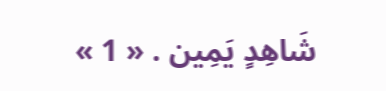شَاهِدٍ يَمِين . « 1 »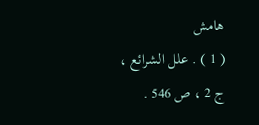هامش
( 1 ) . علل الشرائع ، ج 2 ، ص 546 .